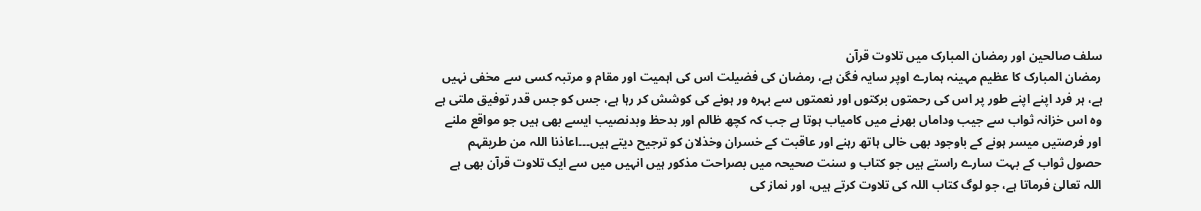سلف صالحین اور رمضان المبارک میں تلاوت قرآن
رمضان المبارک کا عظیم مہینہ ہمارے اوپر سایہ فگن ہے، رمضان کی فضیلت اس کی اہمیت اور مقام و مرتبہ کسی سے مخفی نہیں ہے، ہر فرد اپنے اپنے طور پر اس کی رحمتوں برکتوں اور نعمتوں سے بہرہ ور ہونے کی کوشش کر رہا ہے، جس کو جس قدر توفیق ملتی ہے وہ اس خزانہ ثواب سے جیب وداماں بھرنے میں کامیاب ہوتا ہے جب کہ کچھ ظالم اور بدحظ وبدنصیب ایسے بھی ہیں جو مواقع ملنے اور فرصتیں میسر ہونے کے باوجود بھی خالی ہاتھ رہنے اور عاقبت کے خسران وخذلان کو ترجیح دیتے ہیں۔۔۔اعاذنا اللہ من طریقہم
حصول ثواب کے بہت سارے راستے ہیں جو کتاب و سنت صحیحہ میں بصراحت مذکور ہیں انہیں میں سے ایک تلاوت قرآن بھی ہے اللہ تعالیٰ فرماتا ہے، جو لوگ کتاب اللہ کی تلاوت کرتے ہیں، اور نماز کی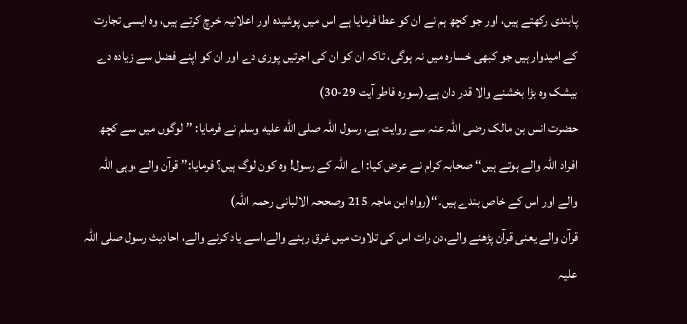پابندی رکھتے ہیں، اور جو کچھ ہم نے ان کو عطا فرمایا ہے اس میں پوشیدہ اور اعلانیہ خرچ کرتے ہیں، وہ ایسی تجارت کے امیدوار ہیں جو کبھی خسارہ میں نہ ہوگی، تاکہ ان کو ان کی اجرتیں پوری دے اور ان کو اپنے فضل سے زیادہ دے بیشک وہ بڑا بخشنے والا قدر دان ہے۔(سورہ فاطر آیت 29-30)
حضرت انس بن مالک رضی اللّٰہ عنہ سے روایت ہے، رسول اللہ صلى الله عليه وسلم نے فرمایا: ’’ لوگوں میں سے کچھ افراد اللہ والے ہوتے ہیں‘‘ صحابہ کرام نے عرض کیا: اے اللہ کے رسول! وہ کون لوگ ہیں؟ فرمایا:’’ قرآن والے ،وہی اللہ والے اور اس کے خاص بندے ہیں۔‘‘(رواہ ابن ماجہ 215 وصححہ الالبانی رحمہ اللّٰہ)
قرآن والے یعنی قرآن پڑھنے والے،دن رات اس کی تلاوت میں غرق رہنے والے،اسے یاد کرنے والے، احادیث رسول صلی اللہ علیہ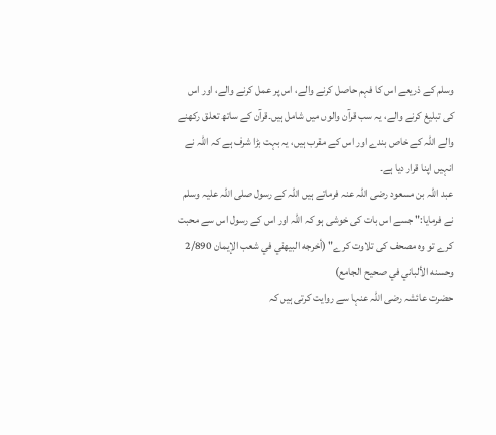وسلم کے ذریعے اس کا فہم حاصل کرنے والے، اس پر عمل کرنے والے، اور اس کی تبلیغ کرنے والے، یہ سب قرآن والوں میں شامل ہیں۔قرآن کے ساتھ تعلق رکھنے والے اللہ کے خاص بندے اور اس کے مقرب ہیں، یہ بہت بڑا شرف ہے کہ اللہ نے انہیں اپنا قرار دیا ہے۔
عبد اللہ بن مسعود رضی اللّٰہ عنہ فرماتے ہیں اللہ کے رسول صلی اللہ علیہ وسلم نے فرمایا:" جسے اس بات کی خوشی ہو کہ اللہ اور اس کے رسول اس سے محبت کرے تو وہ مصحف کی تلاوت کرے" (أخرجه البيهقي في شعب الإيمان 2/890 وحسنه الألباني في صحيح الجامع)
حضرت عائشہ رضی اللّٰہ عنہا سے روایت کرتی ہیں کہ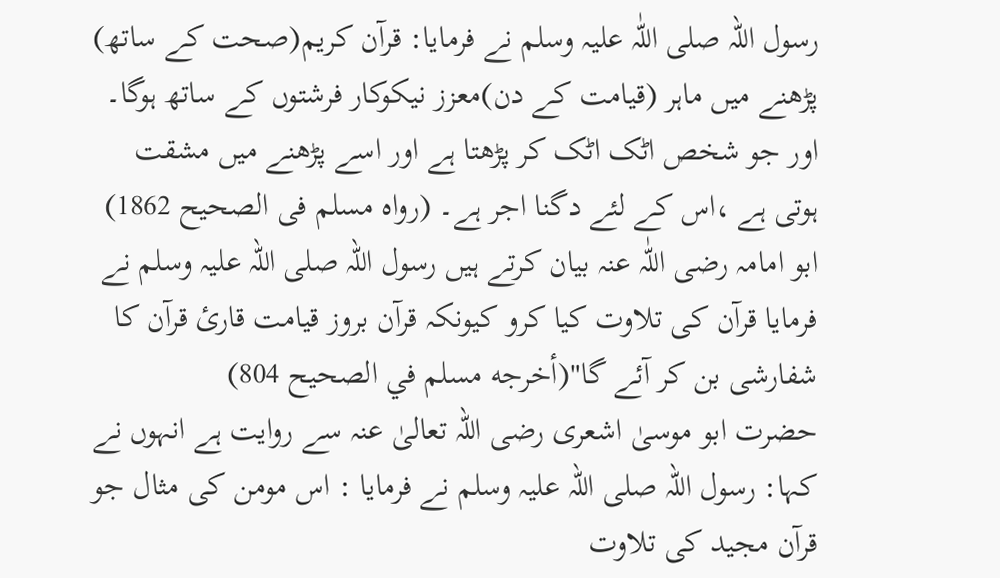رسول اللہ صلی اللّٰہ علیہ وسلم نے فرمایا: قرآن کریم(صحت کے ساتھ) پڑھنے میں ماہر (قیامت کے دن)معزز نیکوکار فرشتوں کے ساتھ ہوگا۔ اور جو شخص اٹک اٹک کر پڑھتا ہے اور اسے پڑھنے میں مشقت ہوتی ہے ،اس کے لئے دگنا اجر ہے۔ (رواہ مسلم فی الصحیح 1862)
ابو امامہ رضی اللّٰہ عنہ بیان کرتے ہیں رسول اللہ صلی اللہ علیہ وسلم نے فرمایا قرآن کی تلاوت کیا کرو کیونکہ قرآن بروز قیامت قارئ قرآن کا شفارشی بن کر آئے گا"(أخرجه مسلم في الصحيح 804)
حضرت ابو موسیٰ اشعری رضی اللہ تعالیٰ عنہ سے روایت ہے انہوں نے کہا: رسول اللہ صلی اللہ علیہ وسلم نے فرمایا : اس مومن کی مثال جو قرآن مجید کی تلاوت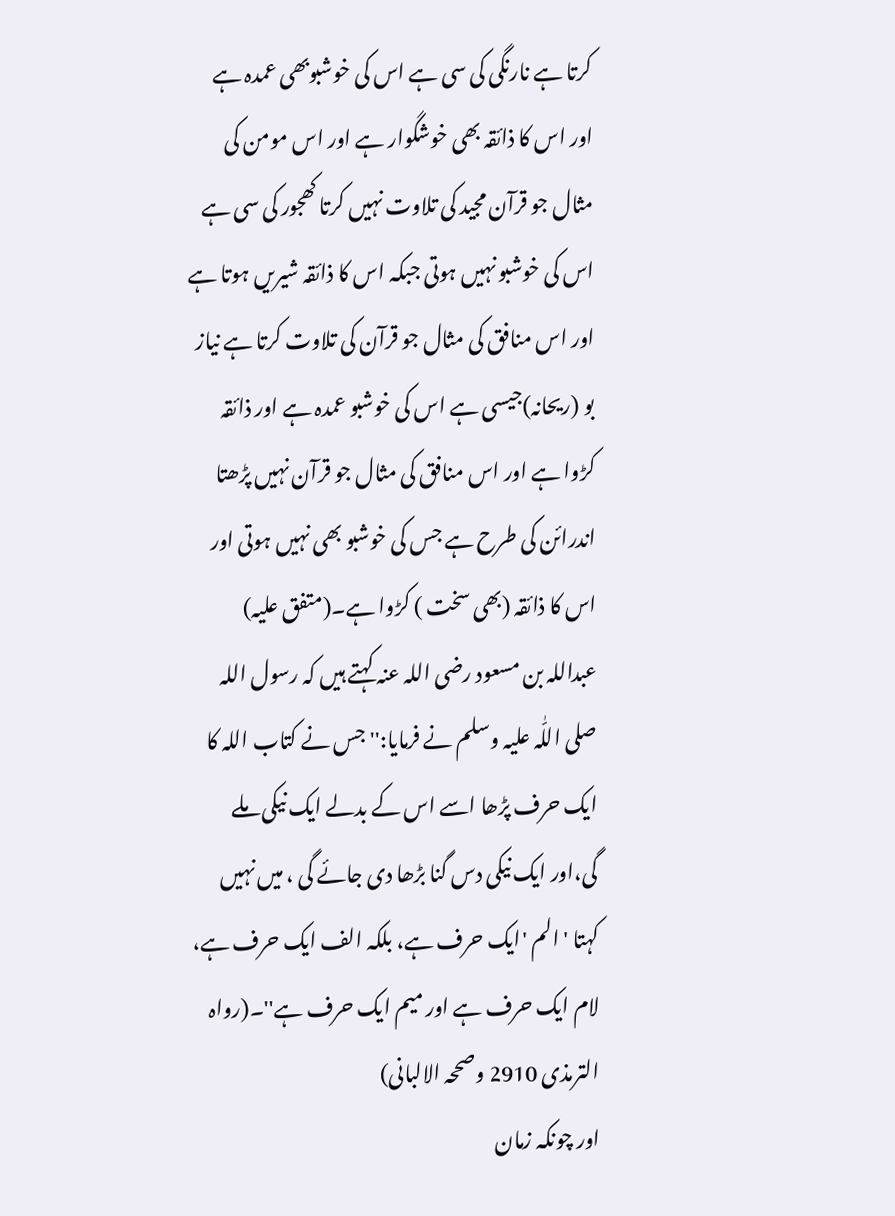کرتا ہے نارنگی کی سی ہے اس کی خوشبوبھی عمدہ ہے اور اس کا ذائقہ بھی خوشگوار ہے اور اس مومن کی مثال جو قرآن مجید کی تلاوت نہیں کرتا کھجور کی سی ہے اس کی خوشبو نہیں ہوتی جبکہ اس کا ذائقہ شیریں ہوتا ہے اور اس منافق کی مثال جو قرآن کی تلاوت کرتا ہے نیاز بو (ریحانہ)جیسی ہے اس کی خوشبو عمدہ ہے اور ذائقہ کڑوا ہے اور اس منافق کی مثال جو قرآن نہیں پڑھتا اندرائن کی طرح ہے جس کی خوشبو بھی نہیں ہوتی اور اس کا ذائقہ (بھی سخت ) کڑوا ہے۔(متفق علیہ)
عبداللہ بن مسعود رضی اللہ عنہ کہتے ہیں کہ رسول اللہ صلی اللّٰہ علیہ وسلم نے فرمایا:'' جس نے کتاب اللہ کا ایک حرف پڑھا اسے اس کے بدلے ایک نیکی ملے گی،اور ایک نیکی دس گنا بڑھا دی جائے گی ، میں نہیں کہتا ' الم 'ایک حرف ہے، بلکہ الف ایک حرف ہے، لام ایک حرف ہے اور میم ایک حرف ہے''۔(رواہ الترمذی 2910 وصححہ الالبانی)
اور چونکہ زمان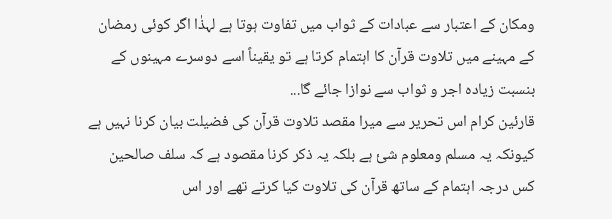ومکان کے اعتبار سے عبادات کے ثواب میں تفاوت ہوتا ہے لہذٰا اگر کوئی رمضان کے مہینے میں تلاوت قرآن کا اہتمام کرتا ہے تو یقیناً اسے دوسرے مہینوں کے بنسبت زیادہ اجر و ثواب سے نوازا جائے گا...
قارئین کرام اس تحریر سے میرا مقصد تلاوت قرآن کی فضیلت بیان کرنا نہیں ہے کیونکہ یہ مسلم ومعلوم شئ ہے بلکہ یہ ذکر کرنا مقصود ہے کہ سلف صالحین کس درجہ اہتمام کے ساتھ قرآن کی تلاوت کیا کرتے تھے اور اس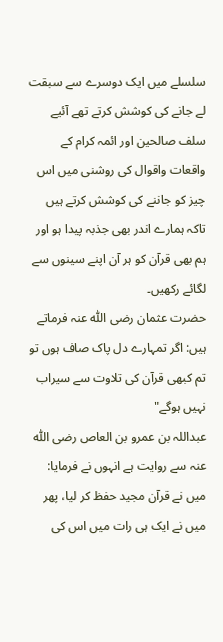سلسلے میں ایک دوسرے سے سبقت لے جانے کی کوشش کرتے تھے آئیے سلف صالحین اور ائمہ کرام کے واقعات واقوال کی روشنی میں اس چیز کو جاننے کی کوشش کرتے ہیں تاکہ ہمارے اندر بھی جذبہ پیدا ہو اور ہم بھی قرآن کو ہر آن اپنے سینوں سے لگائے رکھیں۔
حضرت عثمان رضی اللّٰہ عنہ فرماتے ہیں: اگر تمہارے دل پاک صاف ہوں تو تم کبھی قرآن کی تلاوت سے سیراب نہیں ہوگے"
عبداللہ بن عمرو بن العاص رضی اللّٰہ عنہ سے روایت ہے انہوں نے فرمایا: میں نے قرآن مجید حفظ کر لیا، پھر میں نے ایک ہی رات میں اس کی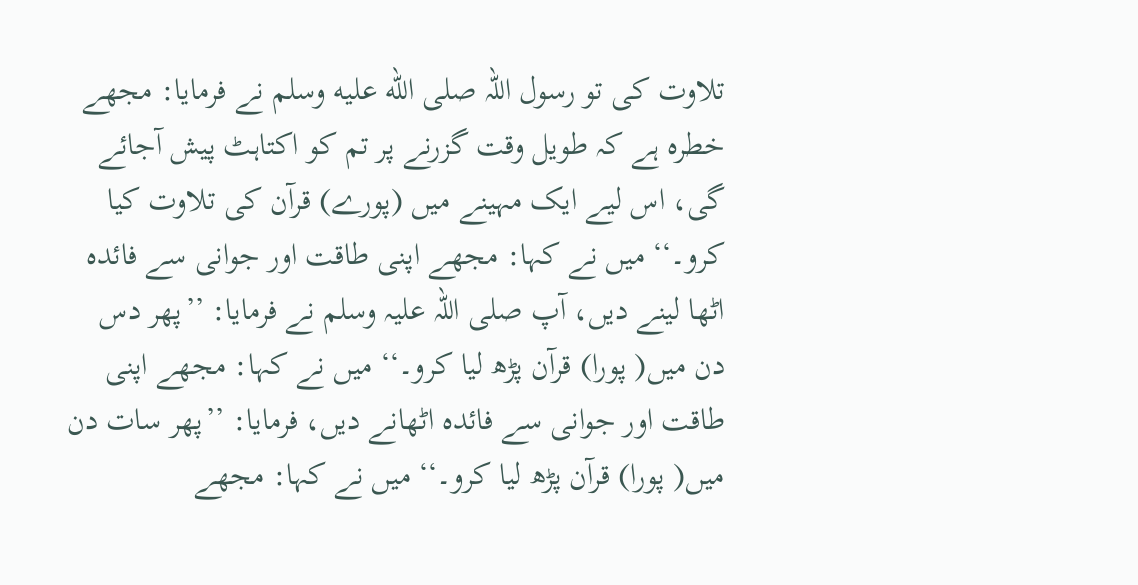تلاوت کی تو رسول اللہ صلى الله عليه وسلم نے فرمایا: مجھے خطرہ ہے کہ طویل وقت گزرنے پر تم کو اکتاہٹ پیش آجائے گی، اس لیے ایک مہینے میں (پورے) قرآن کی تلاوت کیا کرو۔‘‘ میں نے کہا: مجھے اپنی طاقت اور جوانی سے فائدہ اٹھا لینے دیں، آپ صلی اللہ علیہ وسلم نے فرمایا: ’’پھر دس دن میں( پورا) قرآن پڑھ لیا کرو۔‘‘ میں نے کہا: مجھے اپنی طاقت اور جوانی سے فائدہ اٹھانے دیں، فرمایا: ’’پھر سات دن میں( پورا) قرآن پڑھ لیا کرو۔‘‘ میں نے کہا: مجھے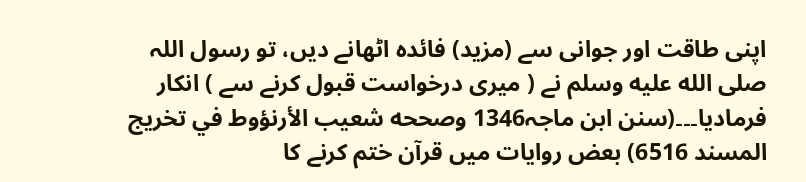اپنی طاقت اور جوانی سے (مزید) فائدہ اٹھانے دیں، تو رسول اللہ صلى الله عليه وسلم نے ( میری درخواست قبول کرنے سے ) انکار فرمادیا۔۔۔(سنن ابن ماجہ1346 وصححه شعيب الأرنؤوط في تخريج المسند 6516) بعض روایات میں قرآن ختم کرنے کا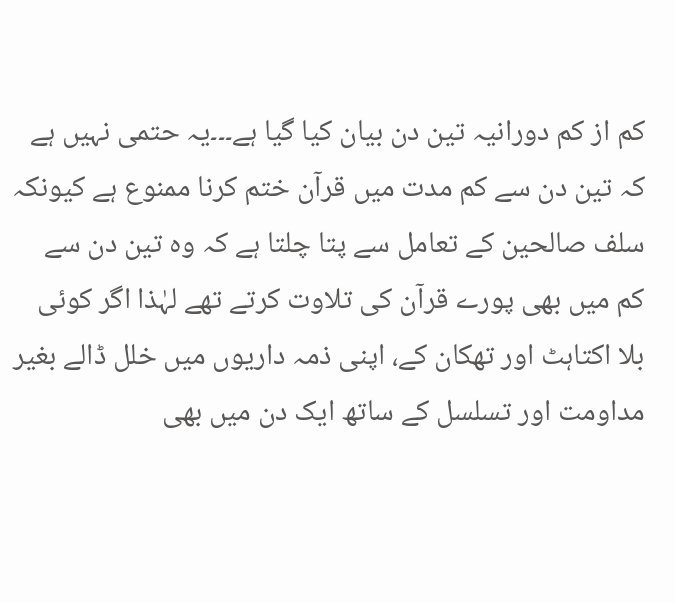کم از کم دورانیہ تین دن بیان کیا گیا ہے۔۔۔یہ حتمی نہیں ہے کہ تین دن سے کم مدت میں قرآن ختم کرنا ممنوع ہے کیونکہ سلف صالحین کے تعامل سے پتا چلتا ہے کہ وہ تین دن سے کم میں بھی پورے قرآن کی تلاوت کرتے تھے لہٰذا اگر کوئی بلا اکتاہٹ اور تھکان کے، اپنی ذمہ داریوں میں خلل ڈالے بغیر مداومت اور تسلسل کے ساتھ ایک دن میں بھی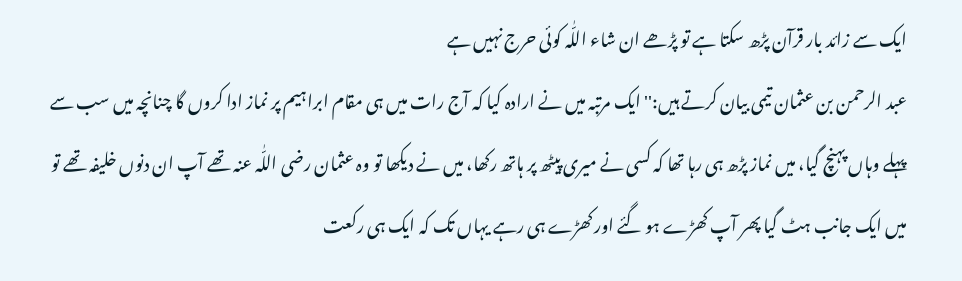ایک سے زائد بار قرآن پڑھ سکتا ہے تو پڑھے ان شاء اللّٰہ کوئی حرج نہیں ہے
عبد الرحمن بن عثمان تیمی بیان کرتے ہیں:'' ایک مرتبہ میں نے ارادہ کیا کہ آج رات میں ہی مقام ابراہیم پر نماز ادا کروں گا چنانچہ میں سب سے پہلے وہاں پہنچ گیا، میں نماز پڑھ ہی رہا تھا کہ کسی نے میری پیٹھ پر ہاتھ رکھا، میں نے دیکھا تو وہ عثمان رضی اللّٰہ عنہ تھے آپ ان دنوں خلیفہ تھے تو میں ایک جانب ہٹ گیا پھر آپ کھڑے ہو گئے اور کھڑے ہی رہے یہاں تک کہ ایک ہی رکعت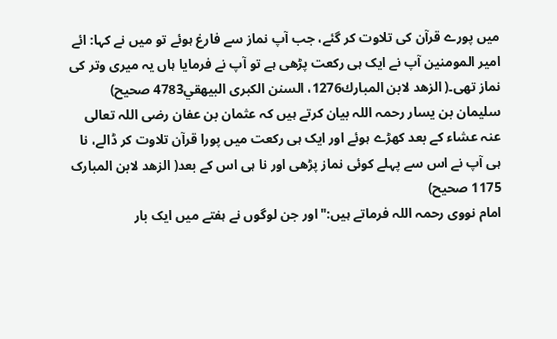میں پورے قرآن کی تلاوت کر گئے، جب آپ نماز سے فارغ ہوئے تو میں نے کہا: ائے امیر المومنین آپ نے ایک ہی رکعت پڑھی ہے تو آپ نے فرمایا ہاں یہ میری وتر کی نماز تھی۔( الزهد لابن المبارك1276، السنن الكبرى البيهقي4783 صحیح)
سلیمان بن یسار رحمہ اللہ بیان کرتے ہیں کہ عثمان بن عفان رضی اللہ تعالی عنہ عشاء کے بعد کھڑے ہوئے اور ایک ہی رکعت میں پورا قرآن تلاوت کر ڈالے، نا ہی آپ نے اس سے پہلے کوئی نماز پڑھی اور نا ہی اس کے بعد( الزھد لابن المبارک 1175 صحیح)
امام نووی رحمہ اللہ فرماتے ہیں:"اور جن لوگوں نے ہفتے میں ایک بار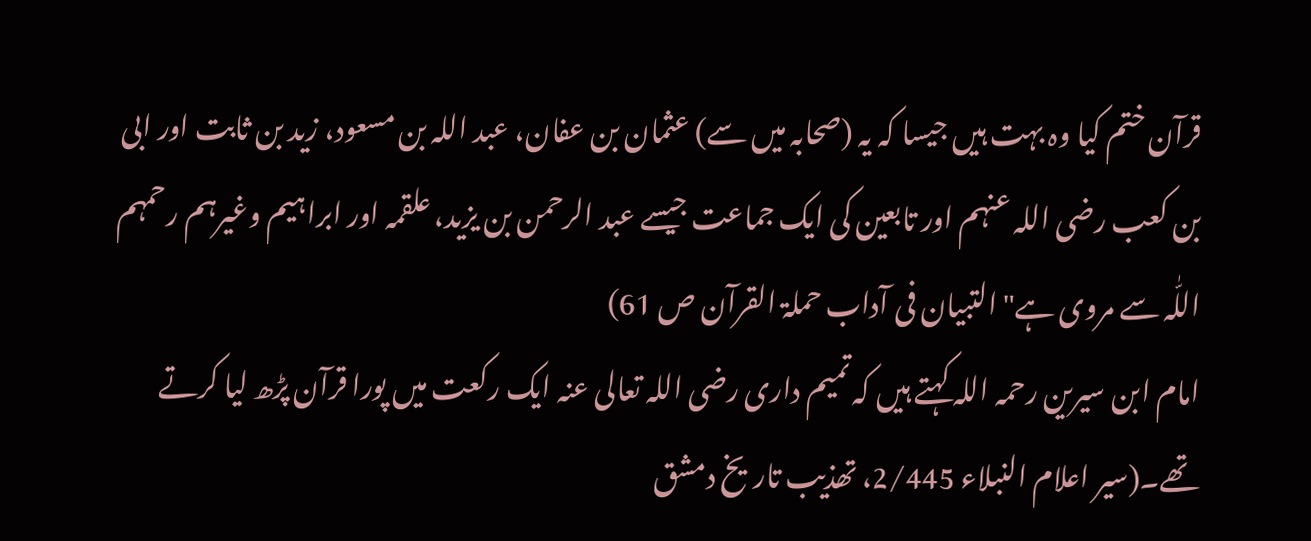قرآن ختم کیا وہ بہت ہیں جیسا کہ یہ (صحابہ میں سے) عثمان بن عفان، عبد اللہ بن مسعود، زید بن ثابت اور ابی بن کعب رضی اللہ عنہم اور تابعین کی ایک جماعت جیسے عبد الرحمن بن یزید، علقمہ اور ابراہیم وغیرہم رحمہم اللّٰہ سے مروی ہے" التبيان فی آداب حملۃ القرآن ص 61)
امام ابن سیرین رحمہ اللہ کہتے ہیں کہ تمیم داری رضی اللہ تعالی عنہ ایک رکعت میں پورا قرآن پڑھ لیا کرتے تھے۔(سیر اعلام النبلاء 2/445، تھذیب تاريخ دمشق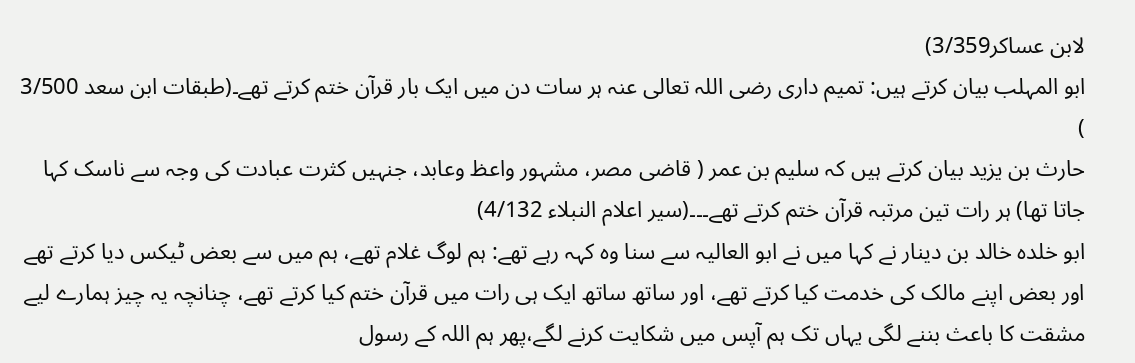لابن عساكر3/359)
ابو المہلب بیان کرتے ہیں: تمیم داری رضی اللہ تعالی عنہ ہر سات دن میں ایک بار قرآن ختم کرتے تھے۔(طبقات ابن سعد 3/500 )
حارث بن یزید بیان کرتے ہیں کہ سلیم بن عمر ( قاضی مصر، مشہور واعظ وعابد، جنہیں کثرت عبادت کی وجہ سے ناسک کہا جاتا تھا) ہر رات تین مرتبہ قرآن ختم کرتے تھے۔۔۔(سیر اعلام النبلاء 4/132)
ابو خلدہ خالد بن دینار نے کہا میں نے ابو العالیہ سے سنا وہ کہہ رہے تھے: ہم لوگ غلام تھے، ہم میں سے بعض ٹیکس دیا کرتے تھے اور بعض اپنے مالک کی خدمت کیا کرتے تھے، اور ساتھ ساتھ ایک ہی رات میں قرآن ختم کیا کرتے تھے، چنانچہ یہ چیز ہمارے لیے مشقت کا باعث بننے لگی یہاں تک ہم آپس میں شکایت کرنے لگے،پھر ہم اللہ کے رسول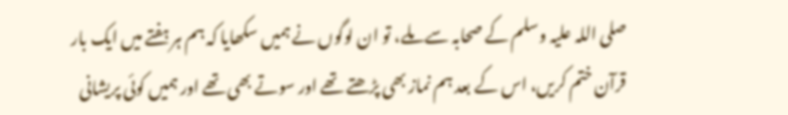صلی اللہ علیہ وسلم کے صحابہ سے ملے، تو ان لوگوں نے ہمیں سکھایا کہ ہم ہر ہفتے میں ایک بار قرآن ختم کریں، اس کے بعد ہم نماز بھی پڑھتے تھے اور سوتے بھی تھے اور ہمیں کوئی پریشانی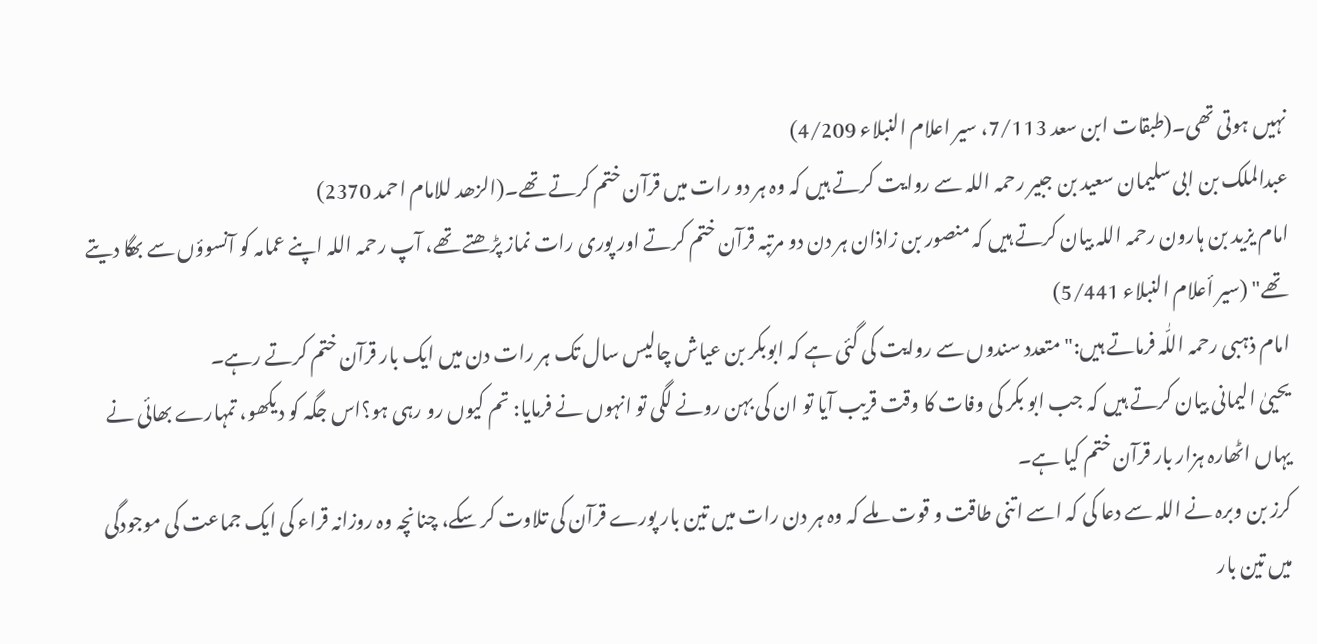نہیں ہوتی تھی۔(طبقات ابن سعد 7/113، سیر اعلام النبلاء 4/209)
عبدالملک بن ابی سلیمان سعید بن جبیر رحمہ اللہ سے روایت کرتے ہیں کہ وہ ہر دو رات میں قرآن ختم کرتے تھے۔(الزھد للامام احمد 2370)
امام یزید بن ہارون رحمہ اللہ بیان کرتے ہیں کہ منصور بن زاذان ہر دن دو مرتبہ قرآن ختم کرتے اور پوری رات نماز پڑھتے تھے، آپ رحمہ اللہ اپنے عمامہ کو آنسوؤں سے بھگا دیتے تھے" (سير أعلام النبلاء 5/441)
امام ذہبی رحمہ اللّٰہ فرماتے ہیں:"متعدد سندوں سے روایت کی گئی ہے کہ ابوبکر بن عیاش چالیس سال تک ہر رات دن میں ایک بار قرآن ختم کرتے رہے۔
یحییٰ الیمانی بیان کرتے ہیں کہ جب ابو بکر کی وفات کا وقت قریب آیا تو ان کی بہن رونے لگی تو انہوں نے فرمایا: تم کیوں رو رہی ہو؟اس جگہ کو دیکھو، تمہارے بھائی نے یہاں اٹھارہ ہزار بار قرآن ختم کیا ہے۔
کرز بن وبرہ نے اللہ سے دعا کی کہ اسے اتنی طاقت و قوت ملے کہ وہ ہر دن رات میں تین بار پورے قرآن کی تلاوت کر سکے، چنانچہ وہ روزانہ قراء کی ایک جماعت کی موجودگی میں تین بار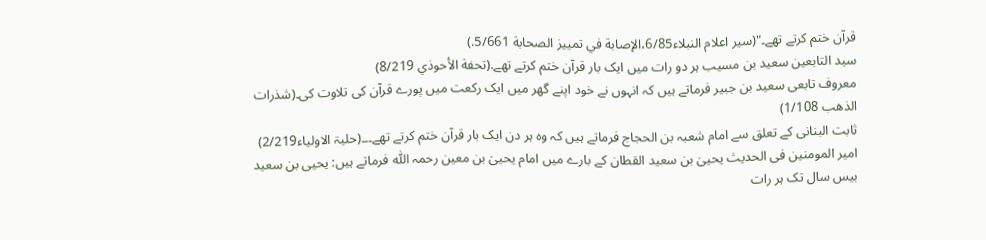قرآن ختم کرتے تھے۔"(سیر اعلام النبلاء6/85،الإصابة في تمييز الصحابة 5/661.)
سید التابعین سعید بن مسیب ہر دو رات میں ایک بار قرآن ختم کرتے تھے.(تحفة الأحوذي 8/219)
معروف تابعی سعید بن جبیر فرماتے ہیں کہ انہوں نے خود اپنے گھر میں ایک رکعت میں پورے قرآن کی تلاوت کی۔(شذرات الذهب 1/108)
ثابت البنانی کے تعلق سے امام شعبہ بن الحجاج فرماتے ہیں کہ وہ ہر دن ایک بار قرآن ختم کرتے تھے۔۔۔(حلیۃ الاولیاء2/219)
امیر المومنین فی الحدیث یحییٰ بن سعید القطان کے بارے میں امام یحییٰ بن معین رحمہ اللّٰہ فرماتے ہیں: یحیی بن سعید بیس سال تک ہر رات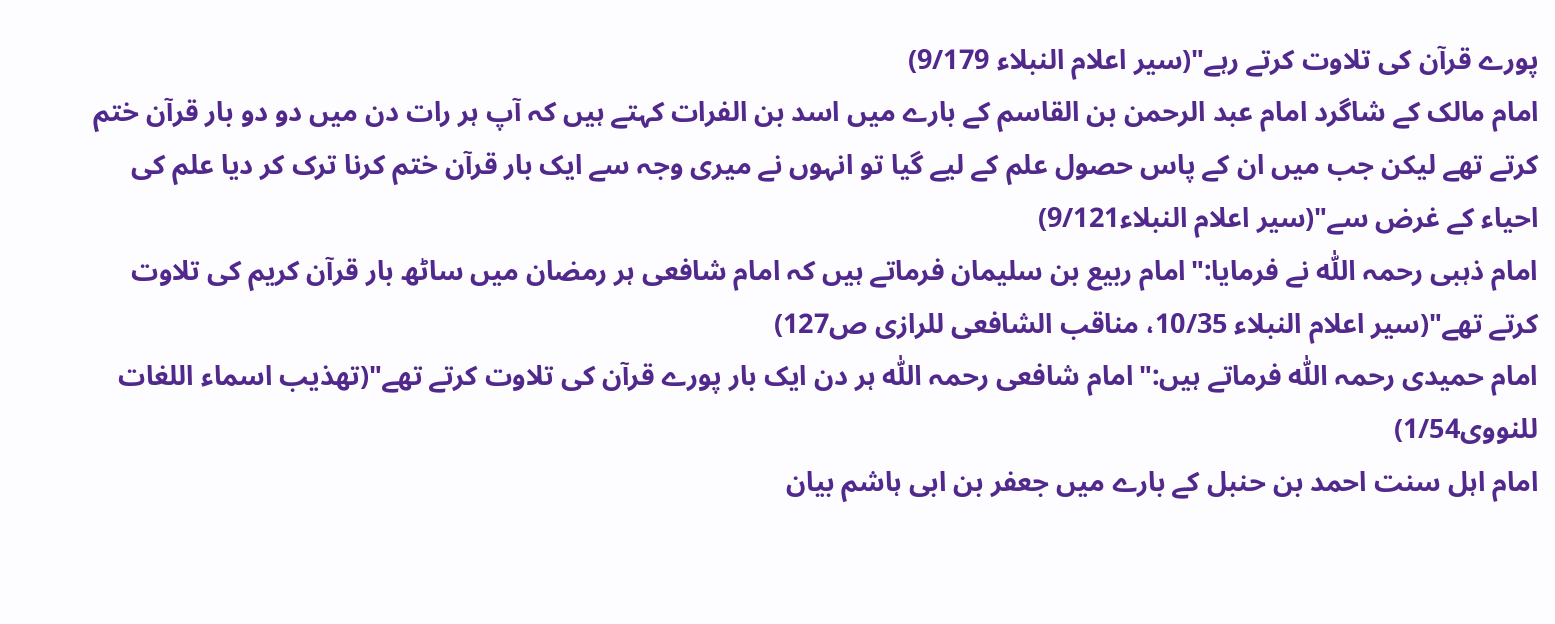پورے قرآن کی تلاوت کرتے رہے"(سیر اعلام النبلاء 9/179)
امام مالک کے شاگرد امام عبد الرحمن بن القاسم کے بارے میں اسد بن الفرات کہتے ہیں کہ آپ ہر رات دن میں دو دو بار قرآن ختم کرتے تھے لیکن جب میں ان کے پاس حصول علم کے لیے گیا تو انہوں نے میری وجہ سے ایک بار قرآن ختم کرنا ترک کر دیا علم کی احیاء کے غرض سے"(سیر اعلام النبلاء9/121)
امام ذہبی رحمہ اللّٰہ نے فرمایا:"امام ربیع بن سلیمان فرماتے ہیں کہ امام شافعی ہر رمضان میں ساٹھ بار قرآن کریم کی تلاوت کرتے تھے"(سیر اعلام النبلاء 10/35، مناقب الشافعی للرازی ص127)
امام حمیدی رحمہ اللّٰہ فرماتے ہیں:"امام شافعی رحمہ اللّٰہ ہر دن ایک بار پورے قرآن کی تلاوت کرتے تھے"(تھذیب اسماء اللغات للنووی1/54)
امام اہل سنت احمد بن حنبل کے بارے میں جعفر بن ابی ہاشم بیان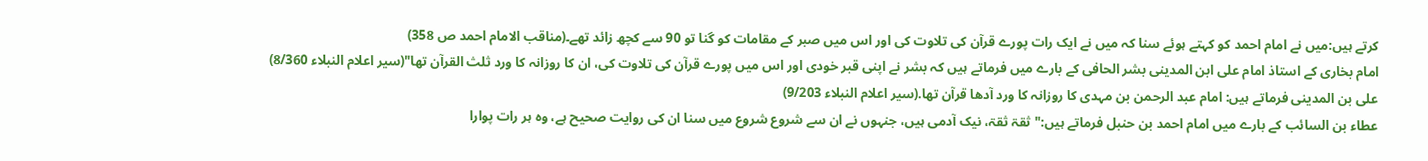کرتے ہیں:میں نے امام احمد کو کہتے ہوئے سنا کہ میں نے ایک رات پورے قرآن کی تلاوت کی اور اس میں صبر کے مقامات کو گنا تو 90 سے کچھ زائد تھے۔(مناقب الامام احمد ص 358)
امام بخاری کے استاذ امام علی ابن المدینی بشر الحافی کے بارے میں فرماتے ہیں کہ بشر نے اپنی قبر خودی اور اس میں پورے قرآن کی تلاوت کی، ان کا روزانہ کا ورد ثلث القرآن تھا"(سیر اعلام النبلاء 8/360)
علی بن المدینی فرماتے ہیں: امام عبد الرحمن بن مہدی کا روزانہ کا ورد آدھا قرآن تھا.(سیر اعلام النبلاء 9/203)
عطاء بن السائب کے بارے میں امام احمد بن حنبل فرماتے ہیں:"ثقۃ ثقۃ، نیک آدمی ہیں، جنہوں نے ان سے شروع شروع میں سنا ان کی روایت صحیح ہے، وہ ہر رات پوارا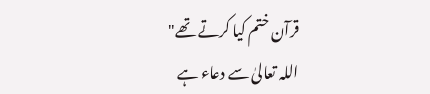قرآن ختم کیا کرتے تھے"
اللہ تعالیٰ سے دعاء ہے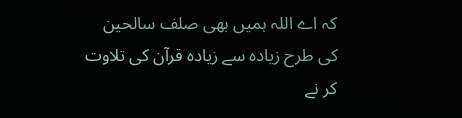کہ اے اللہ ہمیں بھی صلف سالحین کی طرح زیادہ سے زیادہ قرآن کی تلاوت کر نے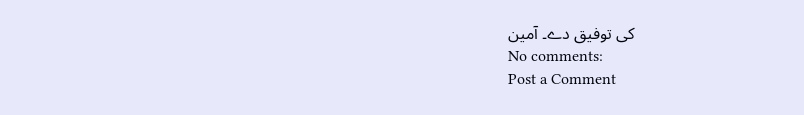کی توفیق دے۔ آمین
No comments:
Post a Comment